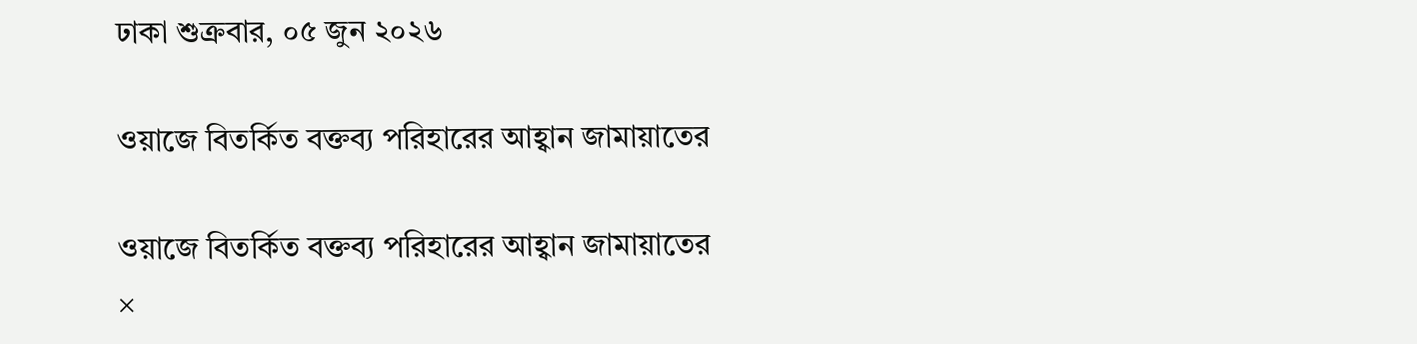ঢাকা শুক্রবার, ০৫ জুন ২০২৬

ওয়াজে বিতর্কিত বক্তব্য পরিহারের আহ্বান জামায়াতের

ওয়াজে বিতর্কিত বক্তব্য পরিহারের আহ্বান জামায়াতের
×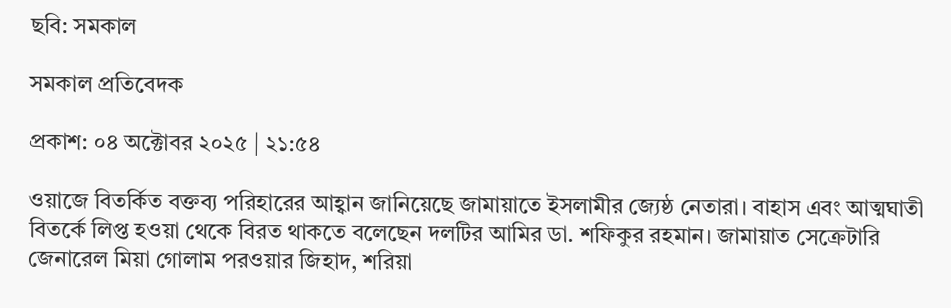ছবি: সমকাল

সমকাল প্রতিবেদক

প্রকাশ: ০৪ অক্টোবর ২০২৫ | ২১:৫৪

ওয়াজে বিতর্কিত বক্তব্য পরিহারের আহ্বান জানিয়েছে জামায়াতে ইসলামীর জ্যেষ্ঠ নেতারা। বাহাস এবং আত্মঘাতী বিতর্কে লিপ্ত হওয়া থেকে বিরত থাকতে বলেছেন দলটির আমির ডা. শফিকুর রহমান। জামায়াত সেক্রেটারি জেনারেল মিয়া গোলাম পরওয়ার জিহাদ, শরিয়া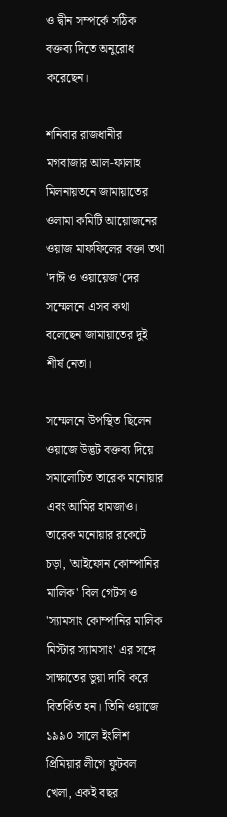ও দ্বীন সম্পর্কে সঠিক বক্তব্য দিতে অনুরোধ করেছেন।

শনিবার রাজধানীর মগবাজার আল-ফালাহ মিলনায়তনে জামায়াতের ওলামা কমিটি আয়োজনের ওয়াজ মাফফিলের বক্তা তথা 'দাঈ ও ওয়ায়েজ'দের সম্মেলনে এসব কথা বলেছেন জামায়াতের দুই শীর্ষ নেতা।

সম্মেলনে উপস্থিত ছিলেন ওয়াজে উদ্ভট বক্তব্য দিয়ে সমালোচিত তারেক মনোয়ার এবং আমির হামজাও। তারেক মনোয়ার রকেটে চড়া, 'আইফোন কোম্পানির মালিক' বিল গেটস ও 'স্যামসাং কোম্পানির মালিক মিস্টার স্যামসাং' এর সঙ্গে সাক্ষাতের ভুয়া দাবি করে বিতর্কিত হন। তিনি ওয়াজে ১৯৯০ সালে ইংলিশ প্রিমিয়ার লীগে ফুটবল খেলা, একই বছর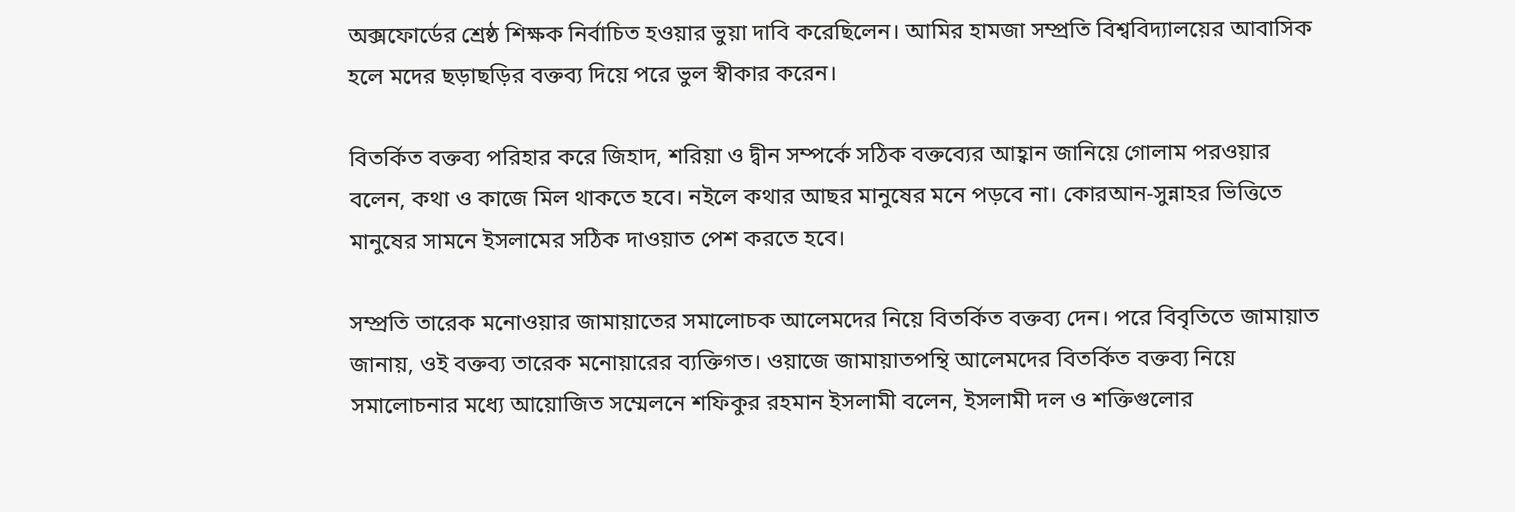অক্সফোর্ডের শ্রেষ্ঠ শিক্ষক নির্বাচিত হওয়ার ভুয়া দাবি করেছিলেন। আমির হামজা সম্প্রতি বিশ্ববিদ্যালয়ের আবাসিক হলে মদের ছড়াছড়ির বক্তব্য দিয়ে পরে ভুল স্বীকার করেন।

বিতর্কিত বক্তব্য পরিহার করে জিহাদ, শরিয়া ও দ্বীন সম্পর্কে সঠিক বক্তব্যের আহ্বান জানিয়ে গোলাম পরওয়ার বলেন, কথা ও কাজে মিল থাকতে হবে। নইলে কথার আছর মানুষের মনে পড়বে না। কোরআন-সুন্নাহর ভিত্তিতে মানুষের সামনে ইসলামের সঠিক দাওয়াত পেশ করতে হবে।

সম্প্রতি তারেক মনোওয়ার জামায়াতের সমালোচক আলেমদের নিয়ে বিতর্কিত বক্তব্য দেন। পরে বিবৃতিতে জামায়াত জানায়, ওই বক্তব্য তারেক মনোয়ারের ব্যক্তিগত। ওয়াজে জামায়াতপন্থি আলেমদের বিতর্কিত বক্তব্য নিয়ে সমালোচনার মধ্যে আয়োজিত সম্মেলনে শফিকুর রহমান ইসলামী বলেন, ইসলামী দল ও শক্তিগুলোর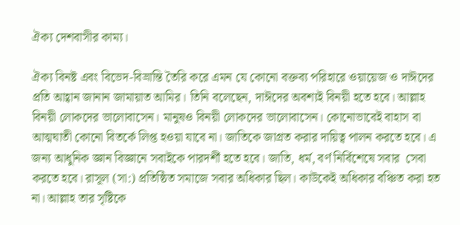ঐক্য দেশবাসীর কাম্য।

ঐক্য বিনষ্ট এবং বিভেদ-বিভ্রান্তি তৈরি করে এমন যে কোনো বক্তব্য পরিহারে ওয়ায়েজ ও দাঈদের প্রতি আহ্বান জানান জামায়াত আমির। তিনি বলেছেন, দাঈদের অবশ্যই বিনয়ী হতে হবে। আল্লাহ বিনয়ী লোকদের ভালোবাসেন। মানুষও বিনয়ী লোকদের ভালোবাসেন। কোনোভাবেই বাহাস বা আত্মঘাতী কোনো বিতর্কে লিপ্ত হওয়া যাবে না। জাতিকে জাগ্রত করার দায়িত্ব পালন করতে হবে। এ জন্য আধুনিক জ্ঞান বিজ্ঞানে সবাইকে পারদর্শী হতে হবে। জাতি, ধর্ম, বর্ণ নির্বিশেষে সবার  সেবা করতে হবে। রাসূল (সা:) প্রতিষ্ঠিত সমাজে সবার অধিকার ছিল। কাউকেই অধিকার বঞ্চিত করা হত না। আল্লাহ তার সৃষ্টিকে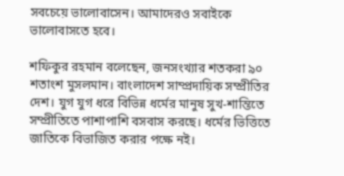সবচেয়ে ভালোবাসেন। আমাদেরও সবাইকে ভালোবাসতে হবে।

শফিকুর রহমান বলেছেন, জনসংখ্যার শতকরা ৯০ শতাংশ মুসলমান। বাংলাদেশ সাম্প্রদায়িক সম্প্রীতির দেশ। যুগ যুগ ধরে বিভিন্ন ধর্মের মানুষ সুখ-শান্তিতে সম্প্রীতিতে পাশাপাশি বসবাস করছে। ধর্মের ভিত্তিতে জাতিকে বিভাজিত করার পক্ষে নই।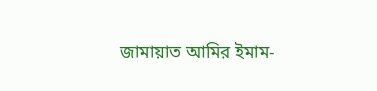জামায়াত আমির ইমাম-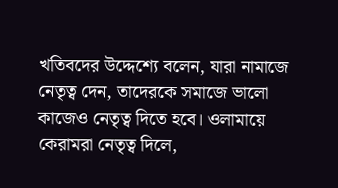খতিবদের উদ্দেশ্যে বলেন, যারা নামাজে নেতৃত্ব দেন, তাদেরকে সমাজে ভালো কাজেও নেতৃত্ব দিতে হবে। ওলামায়ে কেরামরা নেতৃত্ব দিলে,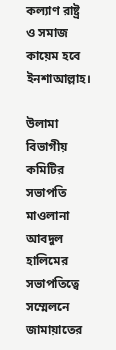কল্যাণ রাষ্ট্র ও সমাজ কায়েম হবে ইনশাআল্লাহ।

উলামা বিভাগীয় কমিটির সভাপতি মাওলানা আবদুল হালিমের সভাপতিত্বে সম্মেলনে জামায়াতের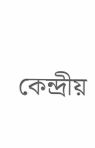কেন্দ্রীয়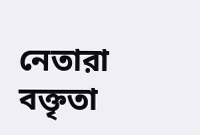নেতারা বক্তৃতা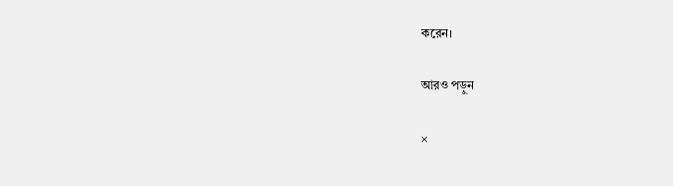করেন।

আরও পড়ুন

×